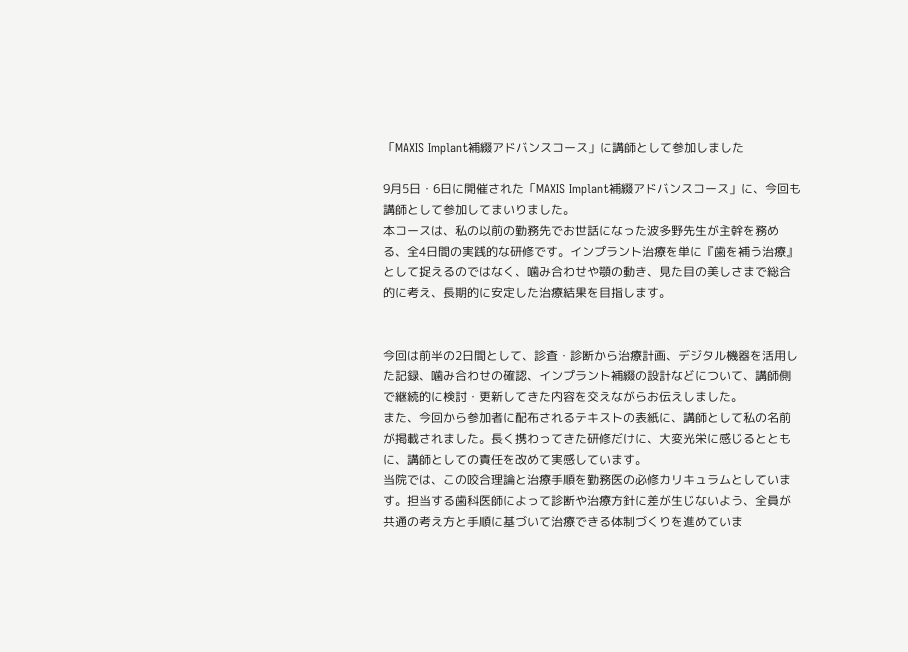「MAXIS Implant補綴アドバンスコース」に講師として参加しました

9月5日・6日に開催された「MAXIS Implant補綴アドバンスコース」に、今回も講師として参加してまいりました。
本コースは、私の以前の勤務先でお世話になった波多野先生が主幹を務める、全4日間の実践的な研修です。インプラント治療を単に『歯を補う治療』として捉えるのではなく、噛み合わせや顎の動き、見た目の美しさまで総合的に考え、長期的に安定した治療結果を目指します。


今回は前半の2日間として、診査・診断から治療計画、デジタル機器を活用した記録、噛み合わせの確認、インプラント補綴の設計などについて、講師側で継続的に検討・更新してきた内容を交えながらお伝えしました。
また、今回から参加者に配布されるテキストの表紙に、講師として私の名前が掲載されました。長く携わってきた研修だけに、大変光栄に感じるとともに、講師としての責任を改めて実感しています。
当院では、この咬合理論と治療手順を勤務医の必修カリキュラムとしています。担当する歯科医師によって診断や治療方針に差が生じないよう、全員が共通の考え方と手順に基づいて治療できる体制づくりを進めていま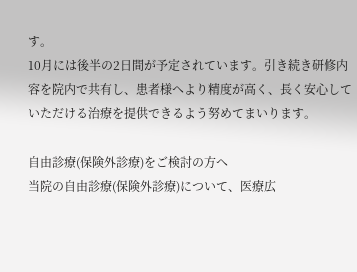す。
10月には後半の2日間が予定されています。引き続き研修内容を院内で共有し、患者様へより精度が高く、長く安心していただける治療を提供できるよう努めてまいります。

自由診療(保険外診療)をご検討の方へ
当院の自由診療(保険外診療)について、医療広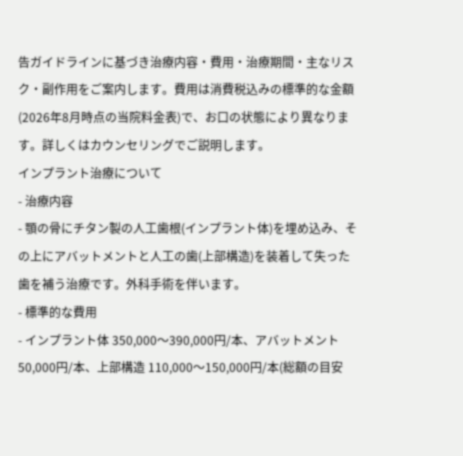告ガイドラインに基づき治療内容・費用・治療期間・主なリスク・副作用をご案内します。費用は消費税込みの標準的な金額(2026年8月時点の当院料金表)で、お口の状態により異なります。詳しくはカウンセリングでご説明します。
インプラント治療について
- 治療内容
- 顎の骨にチタン製の人工歯根(インプラント体)を埋め込み、その上にアバットメントと人工の歯(上部構造)を装着して失った歯を補う治療です。外科手術を伴います。
- 標準的な費用
- インプラント体 350,000〜390,000円/本、アバットメント 50,000円/本、上部構造 110,000〜150,000円/本(総額の目安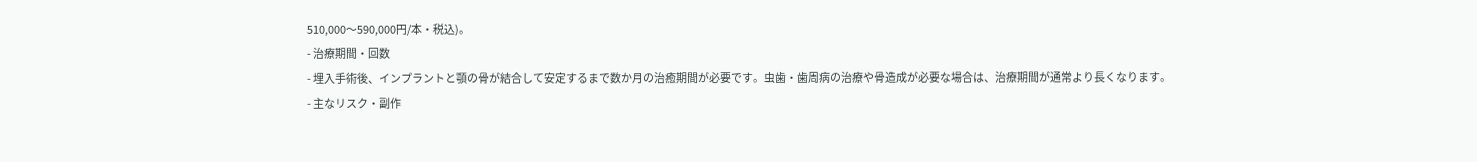510,000〜590,000円/本・税込)。
- 治療期間・回数
- 埋入手術後、インプラントと顎の骨が結合して安定するまで数か月の治癒期間が必要です。虫歯・歯周病の治療や骨造成が必要な場合は、治療期間が通常より長くなります。
- 主なリスク・副作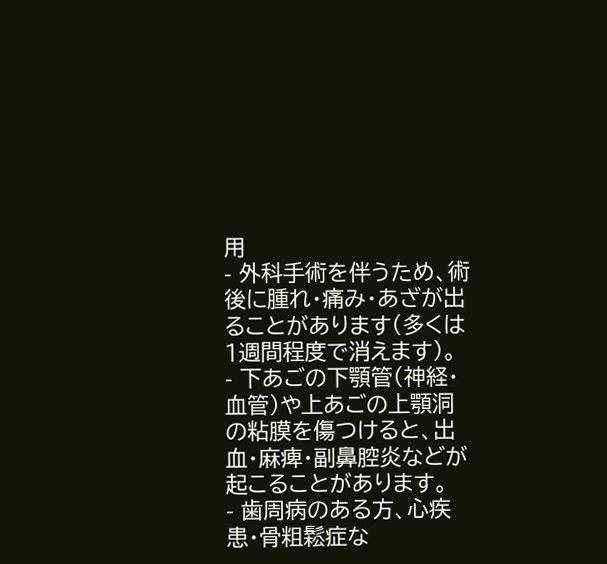用
- 外科手術を伴うため、術後に腫れ・痛み・あざが出ることがあります(多くは1週間程度で消えます)。
- 下あごの下顎管(神経・血管)や上あごの上顎洞の粘膜を傷つけると、出血・麻痺・副鼻腔炎などが起こることがあります。
- 歯周病のある方、心疾患・骨粗鬆症な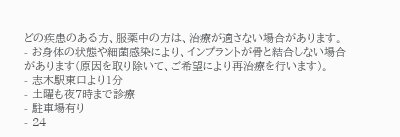どの疾患のある方、服薬中の方は、治療が適さない場合があります。
- お身体の状態や細菌感染により、インプラントが骨と結合しない場合があります(原因を取り除いて、ご希望により再治療を行います)。
- 志木駅東口より1分
- 土曜も夜7時まで診療
- 駐車場有り
- 24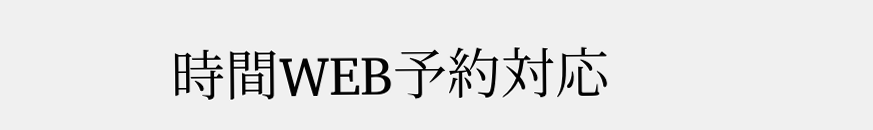時間WEB予約対応